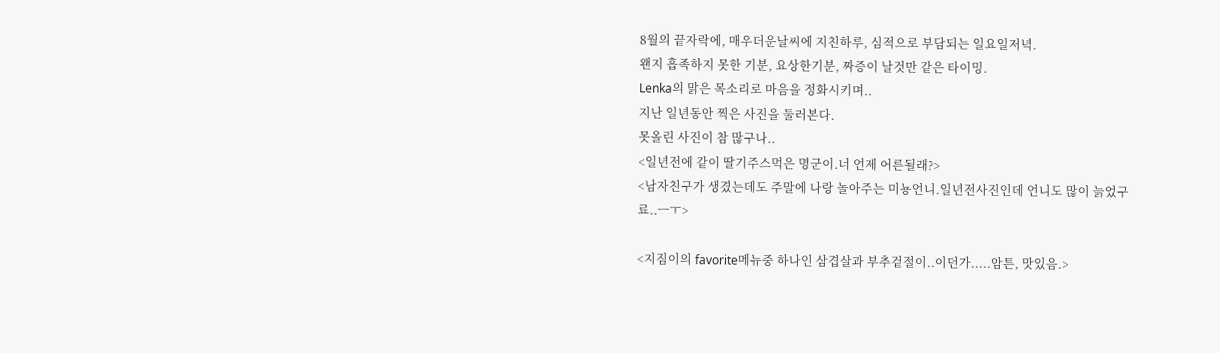8월의 끝자락에, 매우더운날씨에 지친하루, 심적으로 부담되는 일요일저녁.
왠지 흡족하지 못한 기분, 요상한기분, 짜증이 날것만 같은 타이밍.
Lenka의 맑은 목소리로 마음을 정화시키며..
지난 일년동안 찍은 사진을 둘러본다.
못올린 사진이 참 많구나..
<일년전에 같이 딸기주스먹은 명군이.너 언제 어른될래?>
<남자친구가 생겼는데도 주말에 나랑 놀아주는 미뇽언니.일년전사진인데 언니도 많이 늙었구료..ㅡㅜ>

<지짐이의 favorite메뉴중 하나인 삼겹살과 부추겉절이..이던가.....암튼, 맛있음.>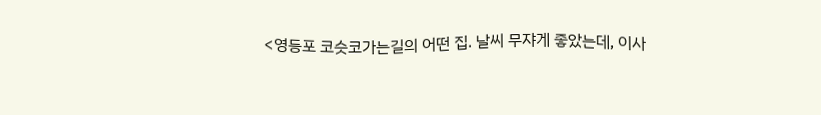<영등포 코슷코가는길의 어떤 집. 날씨 무쟈게 좋았는데, 이사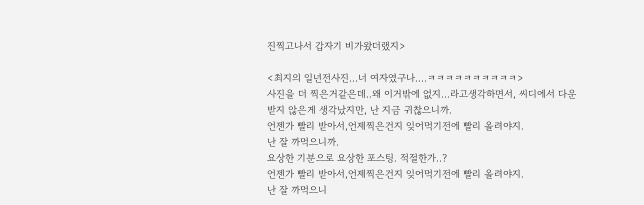진찍고나서 갑자기 비가왔더랬지>

<최지의 일년전사진...너 여자였구나....ㅋㅋㅋㅋㅋㅋㅋㅋㅋㅋ>
사진을 더 찍은거같은데..왜 이거밖에 없지...라고생각하면서, 씨디에서 다운받지 않은게 생각났지만, 난 지금 귀찮으니까.
언젠가 빨리 받아서,언제찍은건지 잊어먹기전에 빨리 올려야지.
난 잘 까먹으니까.
요상한 기분으로 요상한 포스팅. 적절한가..?
언젠가 빨리 받아서,언제찍은건지 잊어먹기전에 빨리 올려야지.
난 잘 까먹으니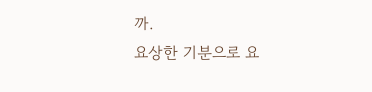까.
요상한 기분으로 요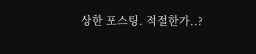상한 포스팅. 적절한가..?